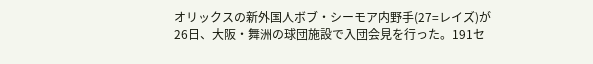オリックスの新外国人ボブ・シーモア内野手(27=レイズ)が26日、大阪・舞洲の球団施設で入団会見を行った。191セ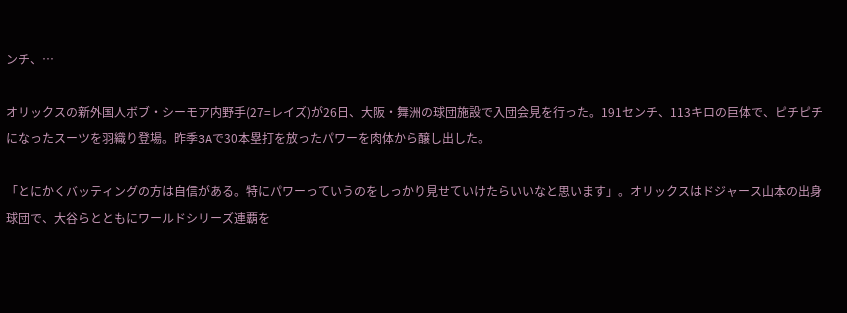ンチ、…

オリックスの新外国人ボブ・シーモア内野手(27=レイズ)が26日、大阪・舞洲の球団施設で入団会見を行った。191センチ、113キロの巨体で、ピチピチになったスーツを羽織り登場。昨季3Aで30本塁打を放ったパワーを肉体から醸し出した。

「とにかくバッティングの方は自信がある。特にパワーっていうのをしっかり見せていけたらいいなと思います」。オリックスはドジャース山本の出身球団で、大谷らとともにワールドシリーズ連覇を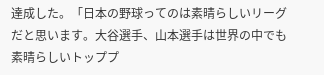達成した。「日本の野球ってのは素晴らしいリーグだと思います。大谷選手、山本選手は世界の中でも素晴らしいトッププ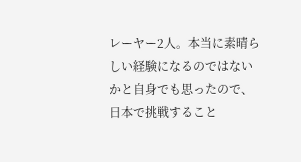レーヤー2人。本当に素晴らしい経験になるのではないかと自身でも思ったので、日本で挑戦すること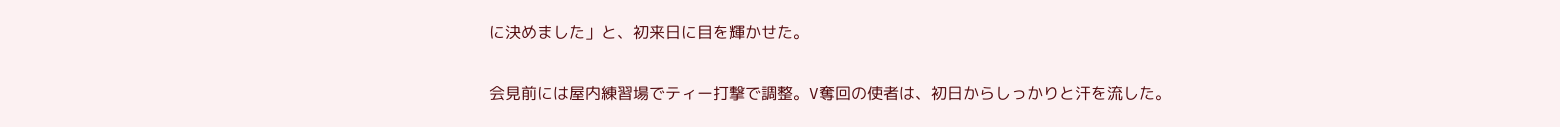に決めました」と、初来日に目を輝かせた。

会見前には屋内練習場でティー打撃で調整。V奪回の使者は、初日からしっかりと汗を流した。